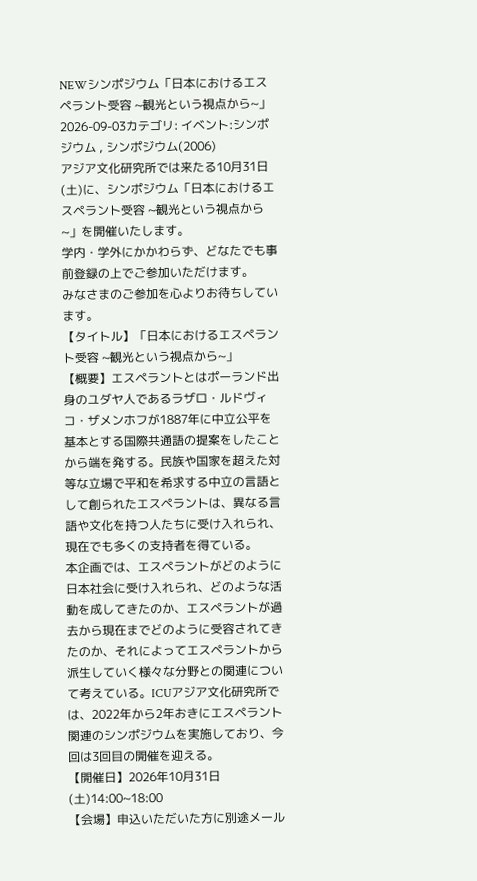NEWシンポジウム「日本におけるエスペラント受容 ~観光という視点から~」
2026-09-03カテゴリ: イベント:シンポジウム , シンポジウム(2006)
アジア文化研究所では来たる10月31日(土)に、シンポジウム「日本におけるエスペラント受容 ~観光という視点から~」を開催いたします。
学内・学外にかかわらず、どなたでも事前登録の上でご参加いただけます。
みなさまのご参加を心よりお待ちしています。
【タイトル】「日本におけるエスペラント受容 ~観光という視点から~」
【概要】エスペラントとはポーランド出身のユダヤ人であるラザロ・ルドヴィコ・ザメンホフが1887年に中立公平を基本とする国際共通語の提案をしたことから端を発する。民族や国家を超えた対等な立場で平和を希求する中立の言語として創られたエスペラントは、異なる言語や文化を持つ人たちに受け入れられ、現在でも多くの支持者を得ている。
本企画では、エスペラントがどのように日本社会に受け入れられ、どのような活動を成してきたのか、エスペラントが過去から現在までどのように受容されてきたのか、それによってエスペラントから派生していく様々な分野との関連について考えている。ICUアジア文化研究所では、2022年から2年おきにエスペラント関連のシンポジウムを実施しており、今回は3回目の開催を迎える。
【開催日】2026年10月31日(土)14:00~18:00
【会場】申込いただいた方に別途メール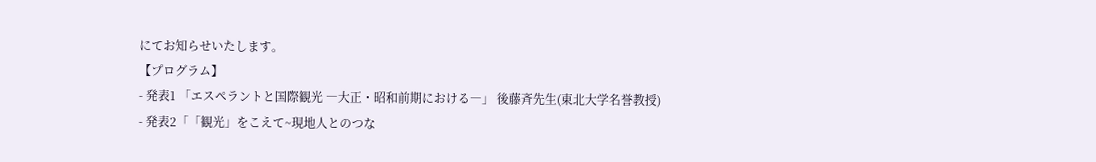にてお知らせいたします。
【プログラム】
- 発表1 「エスペラントと国際観光 ―大正・昭和前期における―」 後藤斉先生(東北大学名誉教授)
- 発表2「「観光」をこえて~現地人とのつな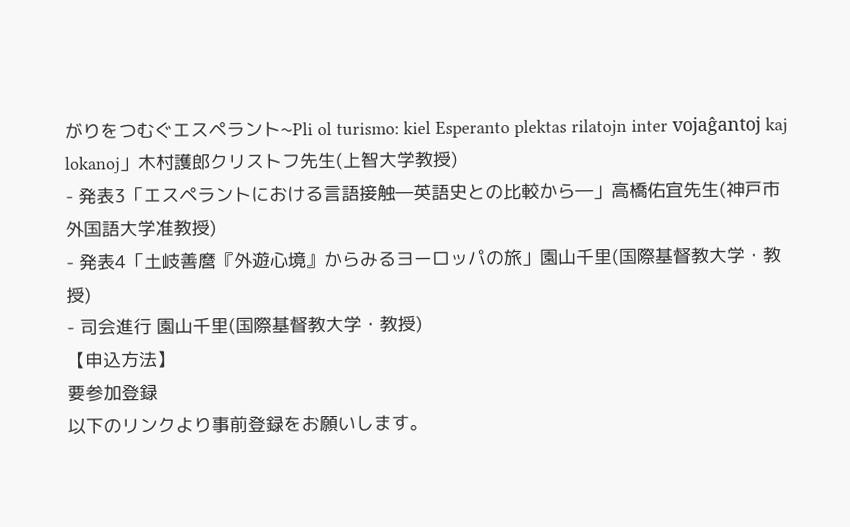がりをつむぐエスペラント~Pli ol turismo: kiel Esperanto plektas rilatojn inter vojaĝantoj kaj lokanoj」木村護郎クリストフ先生(上智大学教授)
- 発表3「エスペラントにおける言語接触―英語史との比較から―」高橋佑宜先生(神戸市外国語大学准教授)
- 発表4「土岐善麿『外遊心境』からみるヨーロッパの旅」園山千里(国際基督教大学・教授)
- 司会進行 園山千里(国際基督教大学・教授)
【申込方法】
要参加登録
以下のリンクより事前登録をお願いします。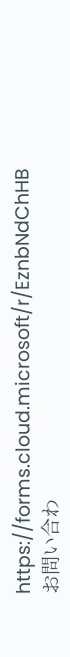https://forms.cloud.microsoft/r/EznbNdChHB
お問い合わ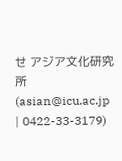せ アジア文化研究所(asian@icu.ac.jp | 0422-33-3179)